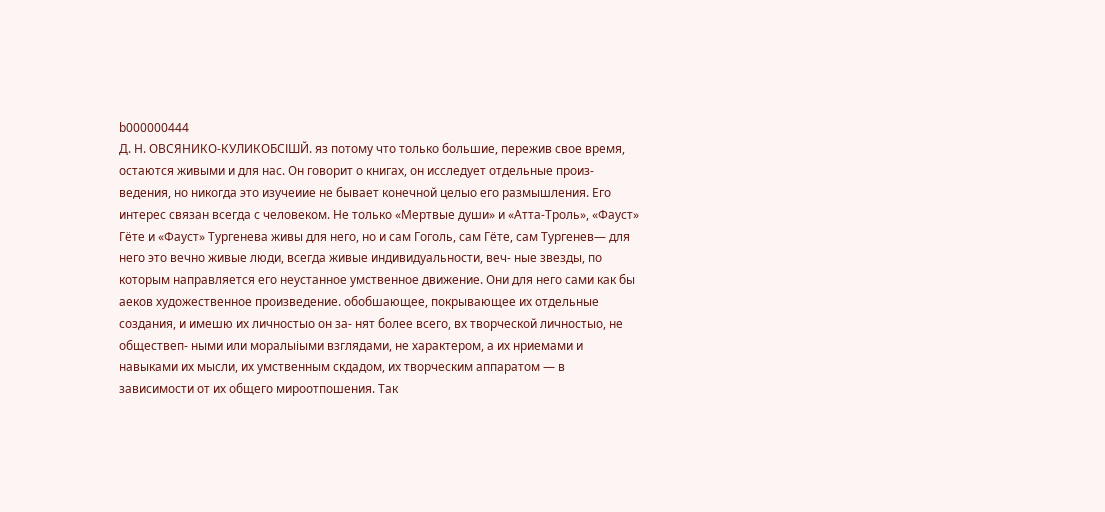b000000444
Д. Н. ОВСЯНИКО-КУЛИКОБСІШЙ. яз потому что только большие, пережив свое время, остаются живыми и для нас. Он говорит о книгах, он исследует отдельные произ- ведения, но никогда это изучеиие не бывает конечной целыо его размышления. Его интерес связан всегда с человеком. Не только «Мертвые души» и «Атта-Троль», «Фауст» Гёте и «Фауст» Тургенева живы для него, но и сам Гоголь, сам Гёте, сам Тургенев— для него это вечно живые люди, всегда живые индивидуальности, веч- ные звезды, по которым направляется его неустанное умственное движение. Они для него сами как бы аеков художественное произведение. обобшающее, покрывающее их отдельные создания, и имешю их личностыо он за- нят более всего, вх творческой личностыо, не обществеп- ными или моралыіыми взглядами, не характером, а их нриемами и навыками их мысли, их умственным скдадом, их творческим аппаратом — в зависимости от их общего мироотпошения. Так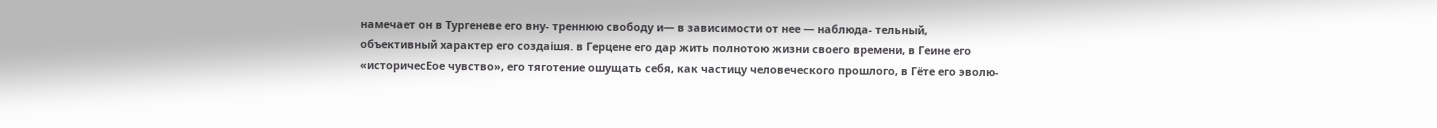намечает он в Тургеневе его вну- треннюю свободу и— в зависимости от нее — наблюда- тельный, объективный характер его создаішя. в Герцене его дар жить полнотою жизни своего времени, в Геине его «историчесЕое чувство», его тяготение ошущать себя, как частицу человеческого прошлого, в Гёте его эволю-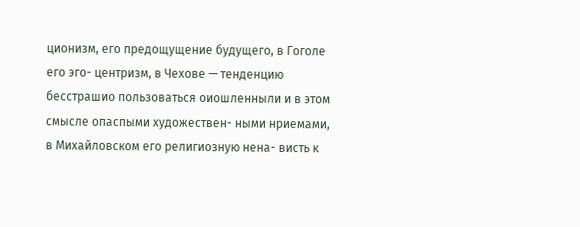ционизм, его предощущение будущего, в Гоголе его эго- центризм, в Чехове — тенденцию бесстрашио пользоваться оиошленныли и в этом смысле опаспыми художествен- ными нриемами, в Михайловском его религиозную нена- висть к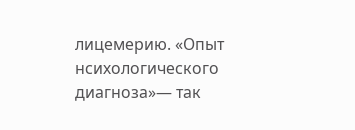лицемерию. «Опыт нсихологического диагноза»— так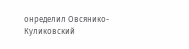онределил Овсянико-Куликовский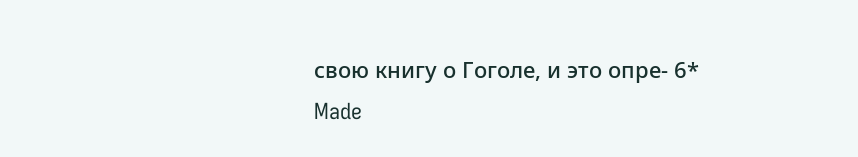свою книгу о Гоголе, и это опре- 6*
Made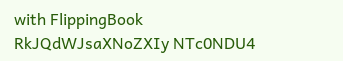with FlippingBook
RkJQdWJsaXNoZXIy NTc0NDU4